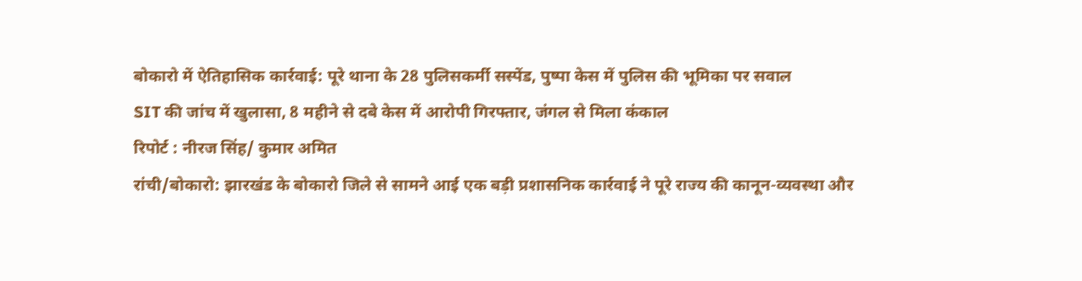बोकारो में ऐतिहासिक कार्रवाई: पूरे थाना के 28 पुलिसकर्मी सस्पेंड, पुष्पा केस में पुलिस की भूमिका पर सवाल
SIT की जांच में खुलासा, 8 महीने से दबे केस में आरोपी गिरफ्तार, जंगल से मिला कंकाल
रिपोर्ट : नीरज सिंह/ कुमार अमित
रांची/बोकारो: झारखंड के बोकारो जिले से सामने आई एक बड़ी प्रशासनिक कार्रवाई ने पूरे राज्य की कानून-व्यवस्था और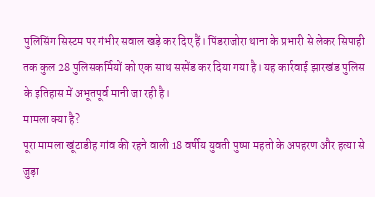पुलिसिंग सिस्टम पर गंभीर सवाल खड़े कर दिए हैं। पिंडराजोरा थाना के प्रभारी से लेकर सिपाही तक कुल 28 पुलिसकर्मियों को एक साथ सस्पेंड कर दिया गया है। यह कार्रवाई झारखंड पुलिस के इतिहास में अभूतपूर्व मानी जा रही है।
मामला क्या है?
पूरा मामला खूंटाडीह गांव की रहने वाली 18 वर्षीय युवती पुष्पा महतो के अपहरण और हत्या से जुड़ा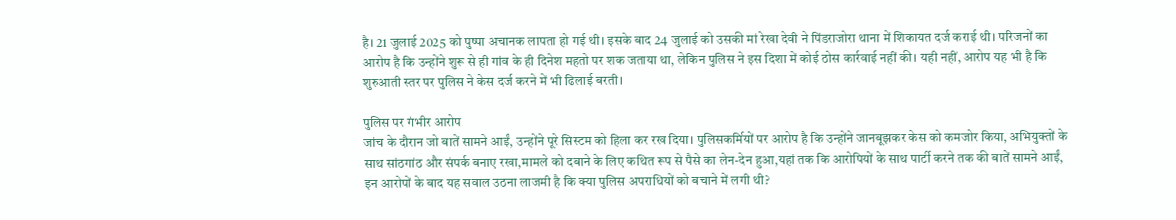है। 21 जुलाई 2025 को पुष्पा अचानक लापता हो गई थी। इसके बाद 24 जुलाई को उसकी मां रेखा देवी ने पिंडराजोरा थाना में शिकायत दर्ज कराई थी। परिजनों का आरोप है कि उन्होंने शुरू से ही गांव के ही दिनेश महतो पर शक जताया था, लेकिन पुलिस ने इस दिशा में कोई ठोस कार्रवाई नहीं की। यही नहीं, आरोप यह भी है कि शुरुआती स्तर पर पुलिस ने केस दर्ज करने में भी ढिलाई बरती।

पुलिस पर गंभीर आरोप
जांच के दौरान जो बातें सामने आईं, उन्होंने पूरे सिस्टम को हिला कर रख दिया। पुलिसकर्मियों पर आरोप है कि उन्होंने जानबूझकर केस को कमजोर किया, अभियुक्तों के साथ सांठगांठ और संपर्क बनाए रखा,मामले को दबाने के लिए कथित रूप से पैसे का लेन-देन हुआ,यहां तक कि आरोपियों के साथ पार्टी करने तक की बातें सामने आईं, इन आरोपों के बाद यह सवाल उठना लाजमी है कि क्या पुलिस अपराधियों को बचाने में लगी थी?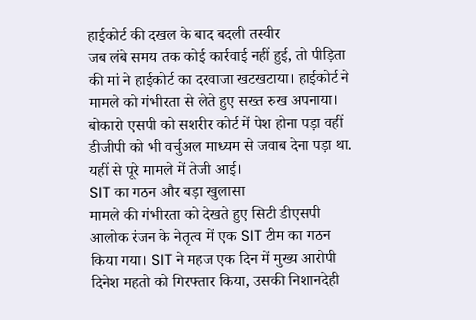हाईकोर्ट की दखल के बाद बदली तस्वीर
जब लंबे समय तक कोई कार्रवाई नहीं हुई, तो पीड़िता की मां ने हाईकोर्ट का दरवाजा खटखटाया। हाईकोर्ट ने मामले को गंभीरता से लेते हुए सख्त रुख अपनाया। बोकारो एसपी को सशरीर कोर्ट में पेश होना पड़ा वहीं डीजीपी को भी वर्चुअल माध्यम से जवाब देना पड़ा था. यहीं से पूरे मामले में तेजी आई।
SIT का गठन और बड़ा खुलासा
मामले की गंभीरता को देखते हुए सिटी डीएसपी आलोक रंजन के नेतृत्व में एक SIT टीम का गठन किया गया। SIT ने महज एक दिन में मुख्य आरोपी दिनेश महतो को गिरफ्तार किया, उसकी निशानदेही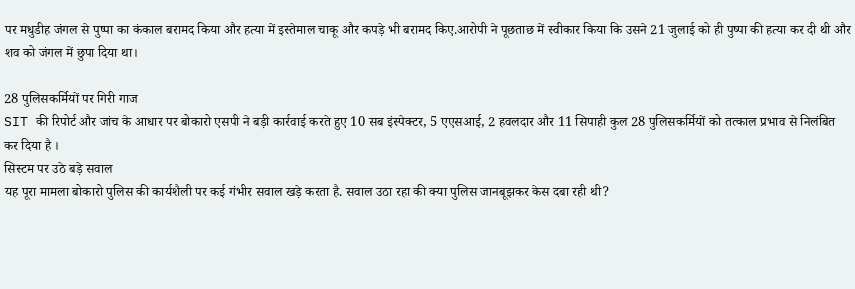पर मधुडीह जंगल से पुष्पा का कंकाल बरामद किया और हत्या में इस्तेमाल चाकू और कपड़े भी बरामद किए.आरोपी ने पूछताछ में स्वीकार किया कि उसने 21 जुलाई को ही पुष्पा की हत्या कर दी थी और शव को जंगल में छुपा दिया था।

28 पुलिसकर्मियों पर गिरी गाज
SIT की रिपोर्ट और जांच के आधार पर बोकारो एसपी ने बड़ी कार्रवाई करते हुए 10 सब इंस्पेक्टर, 5 एएसआई, 2 हवलदार और 11 सिपाही कुल 28 पुलिसकर्मियों को तत्काल प्रभाव से निलंबित कर दिया है ।
सिस्टम पर उठे बड़े सवाल
यह पूरा मामला बोकारो पुलिस की कार्यशैली पर कई गंभीर सवाल खड़े करता है. सवाल उठा रहा की क्या पुलिस जानबूझकर केस दबा रही थी?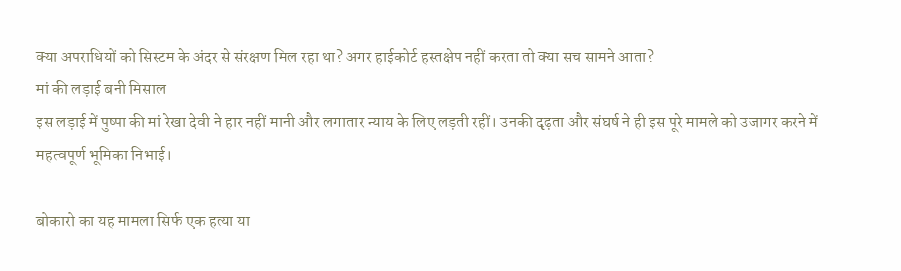क्या अपराधियों को सिस्टम के अंदर से संरक्षण मिल रहा था? अगर हाईकोर्ट हस्तक्षेप नहीं करता तो क्या सच सामने आता?
मां की लड़ाई बनी मिसाल
इस लड़ाई में पुष्पा की मां रेखा देवी ने हार नहीं मानी और लगातार न्याय के लिए लड़ती रहीं। उनकी दृढ़ता और संघर्ष ने ही इस पूरे मामले को उजागर करने में महत्वपूर्ण भूमिका निभाई।

बोकारो का यह मामला सिर्फ एक हत्या या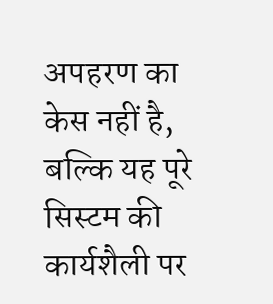अपहरण का केस नहीं है, बल्कि यह पूरे सिस्टम की कार्यशैली पर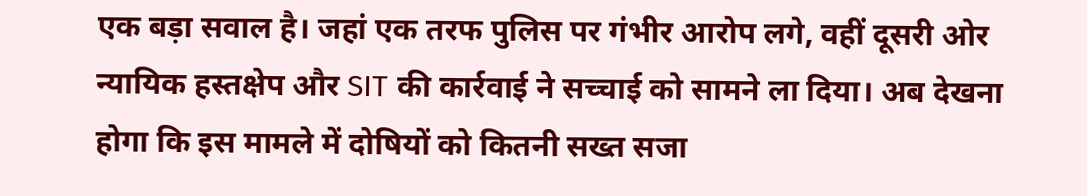एक बड़ा सवाल है। जहां एक तरफ पुलिस पर गंभीर आरोप लगे, वहीं दूसरी ओर न्यायिक हस्तक्षेप और SIT की कार्रवाई ने सच्चाई को सामने ला दिया। अब देखना होगा कि इस मामले में दोषियों को कितनी सख्त सजा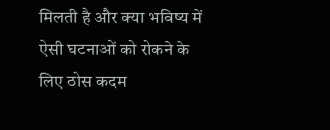मिलती है और क्या भविष्य में ऐसी घटनाओं को रोकने के लिए ठोस कदम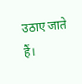उठाए जाते हैं।